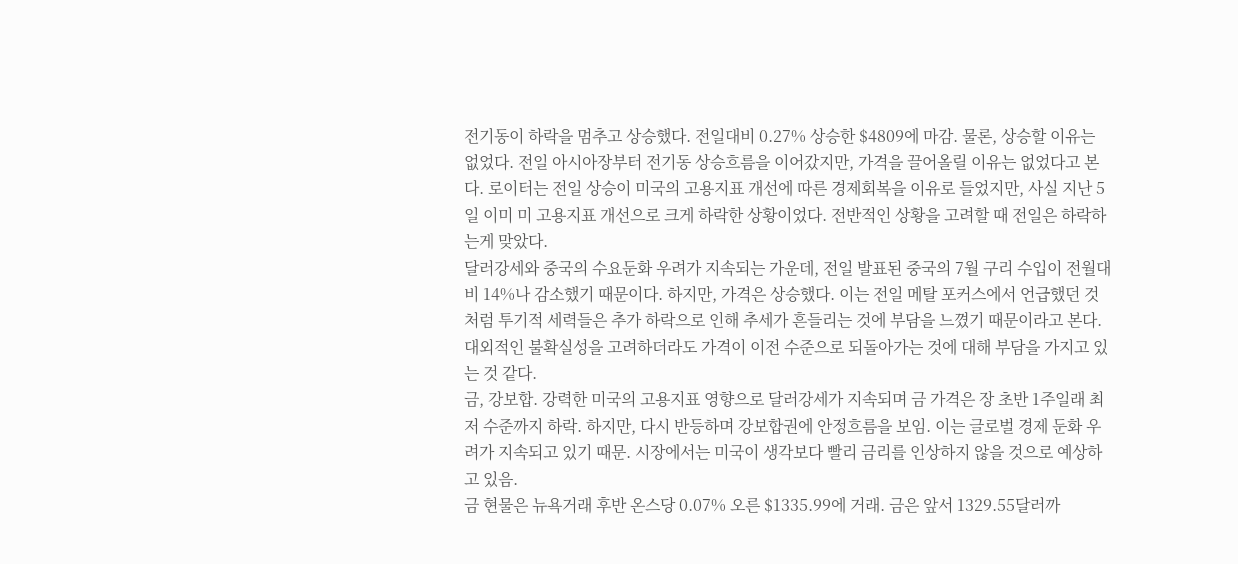전기동이 하락을 멈추고 상승했다. 전일대비 0.27% 상승한 $4809에 마감. 물론, 상승할 이유는 없었다. 전일 아시아장부터 전기동 상승흐름을 이어갔지만, 가격을 끌어올릴 이유는 없었다고 본다. 로이터는 전일 상승이 미국의 고용지표 개선에 따른 경제회복을 이유로 들었지만, 사실 지난 5일 이미 미 고용지표 개선으로 크게 하락한 상황이었다. 전반적인 상황을 고려할 때 전일은 하락하는게 맞았다.
달러강세와 중국의 수요둔화 우려가 지속되는 가운데, 전일 발표된 중국의 7월 구리 수입이 전월대비 14%나 감소했기 때문이다. 하지만, 가격은 상승했다. 이는 전일 메탈 포커스에서 언급했던 것처럼 투기적 세력들은 추가 하락으로 인해 추세가 흔들리는 것에 부담을 느꼈기 때문이라고 본다. 대외적인 불확실성을 고려하더라도 가격이 이전 수준으로 되돌아가는 것에 대해 부담을 가지고 있는 것 같다.
금, 강보합. 강력한 미국의 고용지표 영향으로 달러강세가 지속되며 금 가격은 장 초반 1주일래 최저 수준까지 하락. 하지만, 다시 반등하며 강보합권에 안정흐름을 보임. 이는 글로벌 경제 둔화 우려가 지속되고 있기 때문. 시장에서는 미국이 생각보다 빨리 금리를 인상하지 않을 것으로 예상하고 있음.
금 현물은 뉴욕거래 후반 온스당 0.07% 오른 $1335.99에 거래. 금은 앞서 1329.55달러까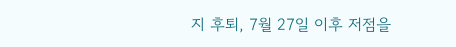지 후퇴, 7월 27일 이후 저점을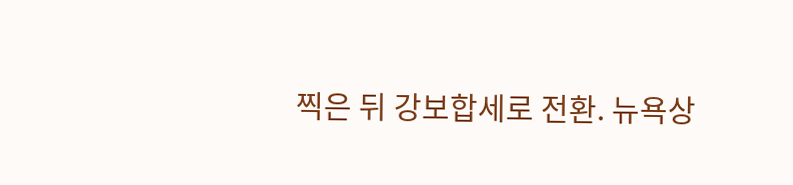찍은 뒤 강보합세로 전환. 뉴욕상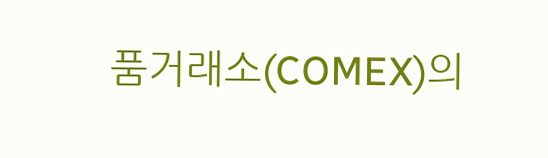품거래소(COMEX)의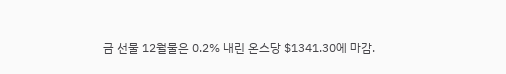금 선물 12월물은 0.2% 내린 온스당 $1341.30에 마감.